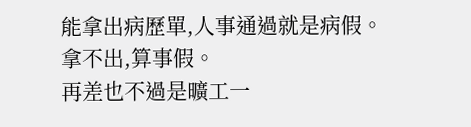能拿出病歷單,人事通過就是病假。
拿不出,算事假。
再差也不過是曠工一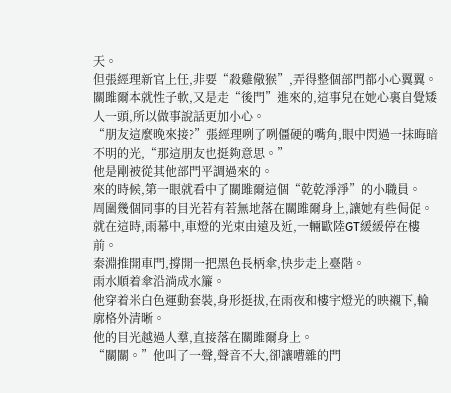天。
但張經理新官上任,非要“殺雞儆猴”,弄得整個部門都小心翼翼。
關雎爾本就性子軟,又是走“後門”進來的,這事兒在她心裏自覺矮人一頭,所以做事說話更加小心。
“朋友這麼晚來接?”張經理咧了咧僵硬的嘴角,眼中閃過一抹晦暗不明的光,“那這朋友也挺夠意思。”
他是剛被從其他部門平調過來的。
來的時候,第一眼就看中了關雎爾這個“乾乾淨淨”的小職員。
周圍幾個同事的目光若有若無地落在關雎爾身上,讓她有些侷促。
就在這時,雨幕中,車燈的光束由遠及近,一輛歐陸GT緩緩停在樓前。
秦淵推開車門,撐開一把黑色長柄傘,快步走上臺階。
雨水順着傘沿淌成水簾。
他穿着米白色運動套裝,身形挺拔,在雨夜和樓宇燈光的映襯下,輪廓格外清晰。
他的目光越過人羣,直接落在關雎爾身上。
“關關。”他叫了一聲,聲音不大,卻讓嘈雜的門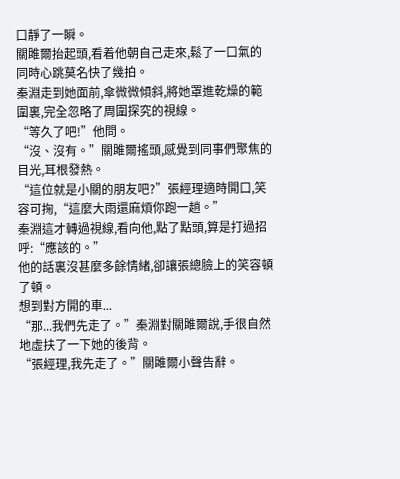口靜了一瞬。
關雎爾抬起頭,看着他朝自己走來,鬆了一口氣的同時心跳莫名快了幾拍。
秦淵走到她面前,傘微微傾斜,將她罩進乾燥的範圍裏,完全忽略了周圍探究的視線。
“等久了吧!”他問。
“沒、沒有。”關雎爾搖頭,感覺到同事們聚焦的目光,耳根發熱。
“這位就是小關的朋友吧?”張經理適時開口,笑容可掬,“這麼大雨還麻煩你跑一趟。”
秦淵這才轉過視線,看向他,點了點頭,算是打過招呼:“應該的。”
他的話裏沒甚麼多餘情緒,卻讓張總臉上的笑容頓了頓。
想到對方開的車...
“那...我們先走了。”秦淵對關雎爾說,手很自然地虛扶了一下她的後背。
“張經理,我先走了。”關雎爾小聲告辭。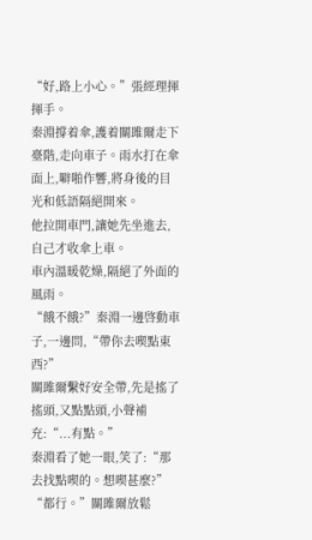“好,路上小心。”張經理揮揮手。
秦淵撐着傘,護着關雎爾走下臺階,走向車子。雨水打在傘面上,噼啪作響,將身後的目光和低語隔絕開來。
他拉開車門,讓她先坐進去,自己才收傘上車。
車內溫暖乾燥,隔絕了外面的風雨。
“餓不餓?”秦淵一邊啓動車子,一邊問,“帶你去喫點東西?”
關雎爾繫好安全帶,先是搖了搖頭,又點點頭,小聲補充:“...有點。”
秦淵看了她一眼,笑了:“那去找點喫的。想喫甚麼?”
“都行。”關雎爾放鬆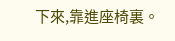下來,靠進座椅裏。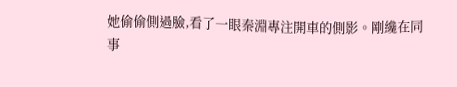她偷偷側過臉,看了一眼秦淵專注開車的側影。剛纔在同事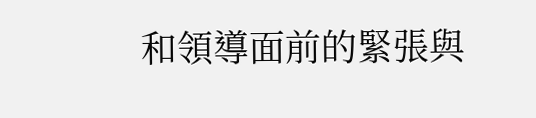和領導面前的緊張與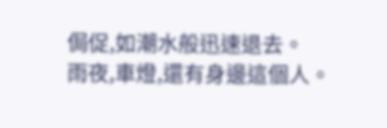侷促,如潮水般迅速退去。
雨夜,車燈,還有身邊這個人。